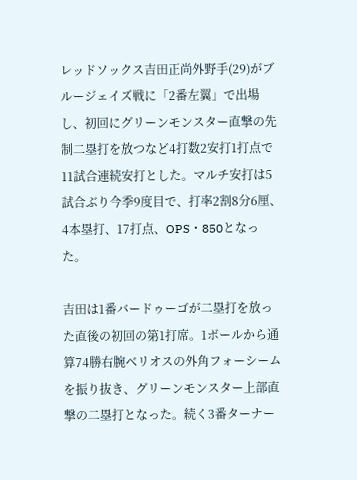レッドソックス吉田正尚外野手(29)がブルージェイズ戦に「2番左翼」で出場し、初回にグリーンモンスター直撃の先制二塁打を放つなど4打数2安打1打点で11試合連続安打とした。マルチ安打は5試合ぶり今季9度目で、打率2割8分6厘、4本塁打、17打点、OPS・850となった。

吉田は1番バードゥーゴが二塁打を放った直後の初回の第1打席。1ボールから通算74勝右腕ベリオスの外角フォーシームを振り抜き、グリーンモンスター上部直撃の二塁打となった。続く3番ターナー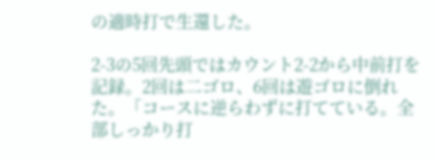の適時打で生還した。

2-3の5回先頭ではカウント2-2から中前打を記録。2回は二ゴロ、6回は遊ゴロに倒れた。「コースに逆らわずに打てている。全部しっかり打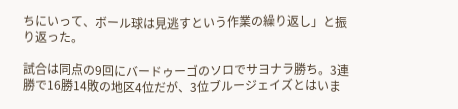ちにいって、ボール球は見逃すという作業の繰り返し」と振り返った。

試合は同点の9回にバードゥーゴのソロでサヨナラ勝ち。3連勝で16勝14敗の地区4位だが、3位ブルージェイズとはいま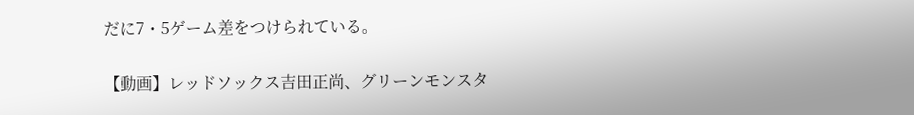だに7・5ゲーム差をつけられている。

【動画】レッドソックス吉田正尚、グリーンモンスタ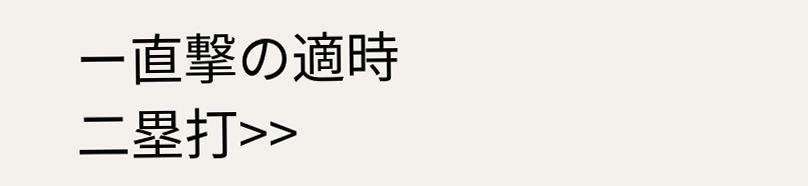ー直撃の適時二塁打>>